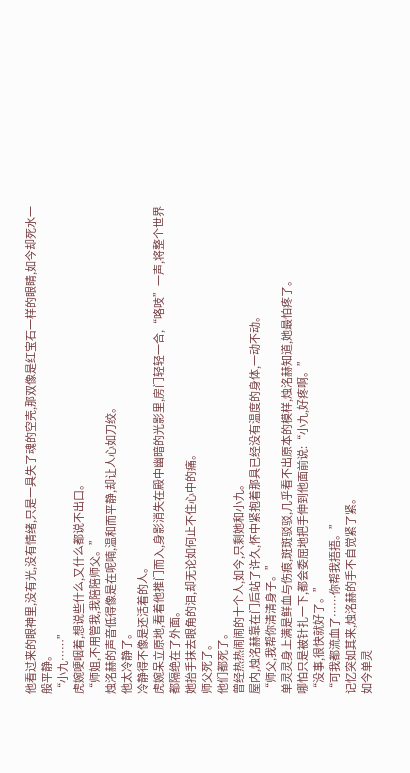他看过来的眼神里,没有光,没有情绪,只是一具失了魂的空壳,那双像是红宝石一样的眼睛,如今却死水一般平静。
“小九……”
虎婉哽咽着,想说些什么,又什么都说不出口。
“师姐,不用管我,我陪陪师父。”
烛洺赫的声音低得像是在呢喃,温和而平静,却让人心如刀绞。
他太冷静了。
冷静得不像是还活着的人。
虎婉呆立原地,看着他推门而入,身影消失在殿中幽暗的光影里,房门轻轻一合,“咯吱”一声,将整个世界都隔绝在了外面。
她抬手抹去眼角的泪,却无论如何止不住心中的痛。
师父死了。
他们都死了。
曾经热热闹闹的十个人,如今,只剩她和小九。
屋内,烛洺赫靠在门后站了许久,怀中紧抱着那具已经没有温度的身体,一动不动。
“师父,我帮你清清身子。”
单灵灵身上满是鲜血与伤痕,斑斑驳驳,几乎看不出原本的模样,烛洺赫知道,她最怕疼了。
哪怕只是被针扎一下,都会委屈地把手伸到他面前说:“小九,好疼啊。”
“没事,很快就好了。”
“可我都流血了……你帮我捂捂。”
记忆突如其来,烛洺赫的手不自觉紧了紧。
如今单灵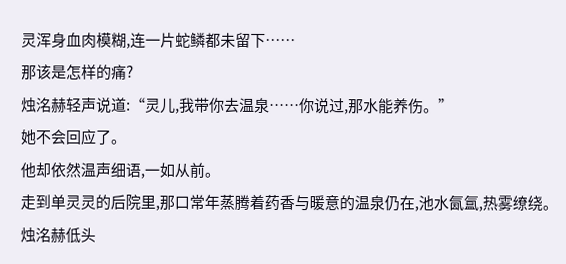灵浑身血肉模糊,连一片蛇鳞都未留下……
那该是怎样的痛?
烛洺赫轻声说道:“灵儿,我带你去温泉……你说过,那水能养伤。”
她不会回应了。
他却依然温声细语,一如从前。
走到单灵灵的后院里,那口常年蒸腾着药香与暖意的温泉仍在,池水氤氲,热雾缭绕。
烛洺赫低头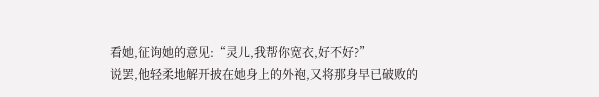看她,征询她的意见:“灵儿,我帮你宽衣,好不好?”
说罢,他轻柔地解开披在她身上的外袍,又将那身早已破败的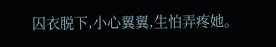囚衣脱下,小心翼翼,生怕弄疼她。